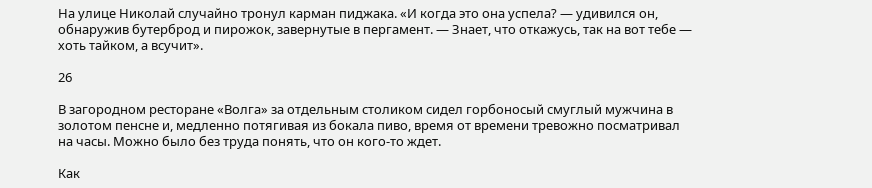На улице Николай случайно тронул карман пиджака. «И когда это она успела? — удивился он, обнаружив бутерброд и пирожок, завернутые в пергамент. — Знает, что откажусь, так на вот тебе — хоть тайком, а всучит».

26

В загородном ресторане «Волга» за отдельным столиком сидел горбоносый смуглый мужчина в золотом пенсне и, медленно потягивая из бокала пиво, время от времени тревожно посматривал на часы. Можно было без труда понять, что он кого-то ждет.

Как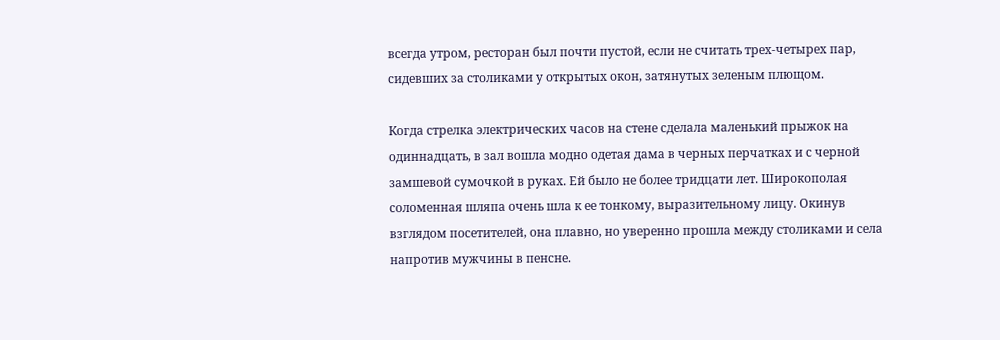всегда утром, ресторан был почти пустой, если не считать трех-четырех пар, сидевших за столиками у открытых окон, затянутых зеленым плющом.

Когда стрелка электрических часов на стене сделала маленький прыжок на одиннадцать, в зал вошла модно одетая дама в черных перчатках и с черной замшевой сумочкой в руках. Ей было не более тридцати лет. Широкополая соломенная шляпа очень шла к ее тонкому, выразительному лицу. Окинув взглядом посетителей, она плавно, но уверенно прошла между столиками и села напротив мужчины в пенсне.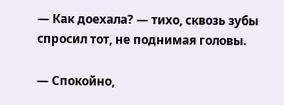— Как доехала? — тихо, сквозь зубы спросил тот, не поднимая головы.

— Спокойно,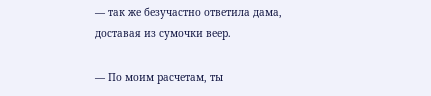— так же безучастно ответила дама, доставая из сумочки веер.

— По моим расчетам, ты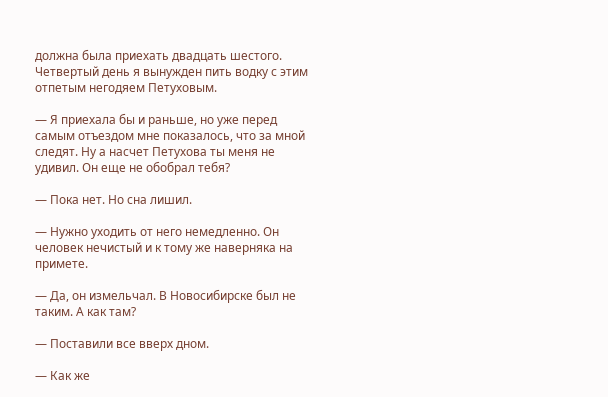должна была приехать двадцать шестого. Четвертый день я вынужден пить водку с этим отпетым негодяем Петуховым.

— Я приехала бы и раньше, но уже перед самым отъездом мне показалось, что за мной следят. Ну а насчет Петухова ты меня не удивил. Он еще не обобрал тебя?

— Пока нет. Но сна лишил.

— Нужно уходить от него немедленно. Он человек нечистый и к тому же наверняка на примете.

— Да, он измельчал. В Новосибирске был не таким. А как там?

— Поставили все вверх дном.

— Как же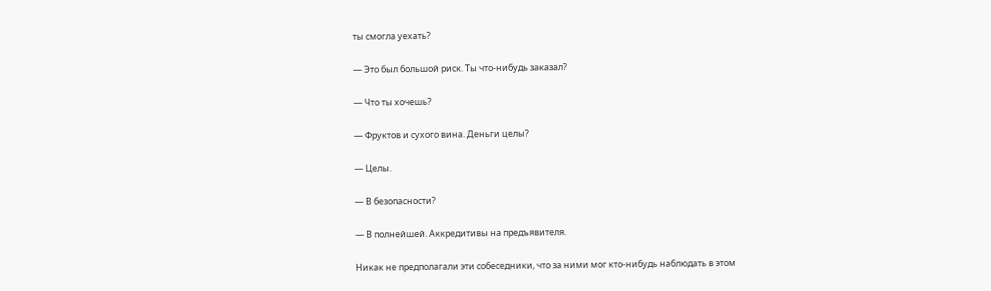ты смогла уехать?

— Это был большой риск. Ты что-нибудь заказал?

— Что ты хочешь?

— Фруктов и сухого вина. Деньги целы?

— Целы.

— В безопасности?

— В полнейшей. Аккредитивы на предъявителя.

Никак не предполагали эти собеседники, что за ними мог кто-нибудь наблюдать в этом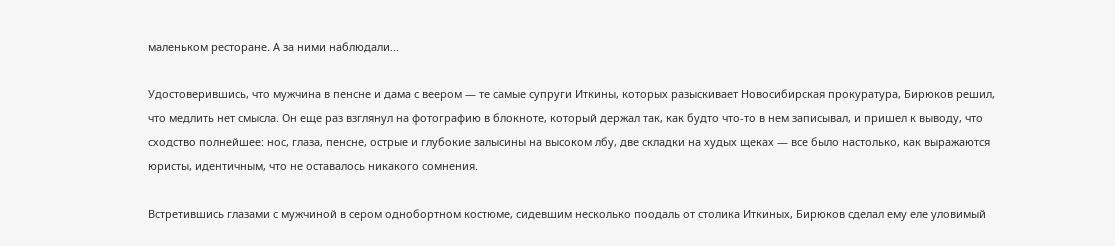маленьком ресторане. А за ними наблюдали...

Удостоверившись, что мужчина в пенсне и дама с веером — те самые супруги Иткины, которых разыскивает Новосибирская прокуратура, Бирюков решил, что медлить нет смысла. Он еще раз взглянул на фотографию в блокноте, который держал так, как будто что-то в нем записывал, и пришел к выводу, что сходство полнейшее: нос, глаза, пенсне, острые и глубокие залысины на высоком лбу, две складки на худых щеках — все было настолько, как выражаются юристы, идентичным, что не оставалось никакого сомнения.

Встретившись глазами с мужчиной в сером однобортном костюме, сидевшим несколько поодаль от столика Иткиных, Бирюков сделал ему еле уловимый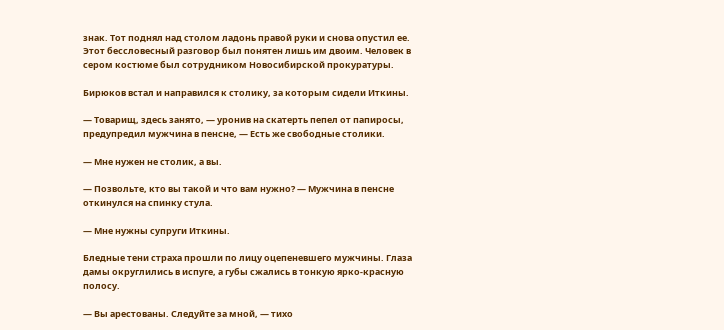знак. Тот поднял над столом ладонь правой руки и снова опустил ее. Этот бессловесный разговор был понятен лишь им двоим. Человек в сером костюме был сотрудником Новосибирской прокуратуры.

Бирюков встал и направился к столику, за которым сидели Иткины.

— Товарищ, здесь занято, — уронив на скатерть пепел от папиросы, предупредил мужчина в пенсне, — Есть же свободные столики.

— Мне нужен не столик, а вы.

— Позвольте, кто вы такой и что вам нужно? — Мужчина в пенсне откинулся на спинку стула.

— Мне нужны супруги Иткины.

Бледные тени страха прошли по лицу оцепеневшего мужчины. Глаза дамы округлились в испуге, а губы сжались в тонкую ярко-красную полосу.

— Вы арестованы. Следуйте за мной, — тихо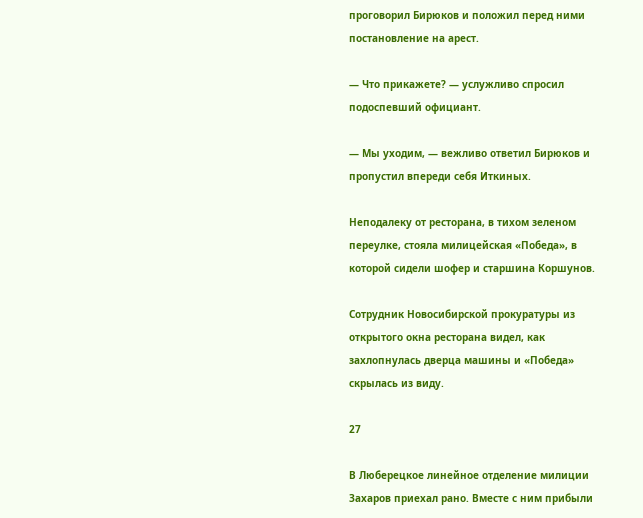проговорил Бирюков и положил перед ними постановление на арест.

— Что прикажете? — услужливо спросил подоспевший официант.

— Мы уходим, — вежливо ответил Бирюков и пропустил впереди себя Иткиных.

Неподалеку от ресторана, в тихом зеленом переулке, стояла милицейская «Победа», в которой сидели шофер и старшина Коршунов.

Сотрудник Новосибирской прокуратуры из открытого окна ресторана видел, как захлопнулась дверца машины и «Победа» скрылась из виду.

27

В Люберецкое линейное отделение милиции Захаров приехал рано. Вместе с ним прибыли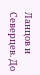Ланцов и Северцев. До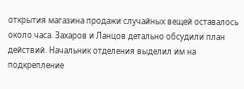открытия магазина продажи случайных вещей оставалось около часа. Захаров и Ланцов детально обсудили план действий. Начальник отделения выделил им на подкрепление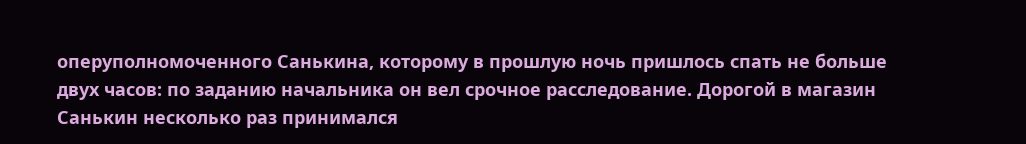оперуполномоченного Санькина, которому в прошлую ночь пришлось спать не больше двух часов: по заданию начальника он вел срочное расследование. Дорогой в магазин Санькин несколько раз принимался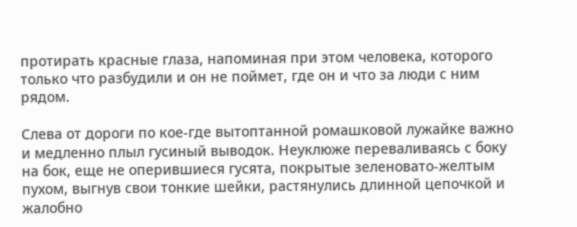протирать красные глаза, напоминая при этом человека, которого только что разбудили и он не поймет, где он и что за люди с ним рядом.

Слева от дороги по кое-где вытоптанной ромашковой лужайке важно и медленно плыл гусиный выводок. Неуклюже переваливаясь с боку на бок, еще не оперившиеся гусята, покрытые зеленовато-желтым пухом, выгнув свои тонкие шейки, растянулись длинной цепочкой и жалобно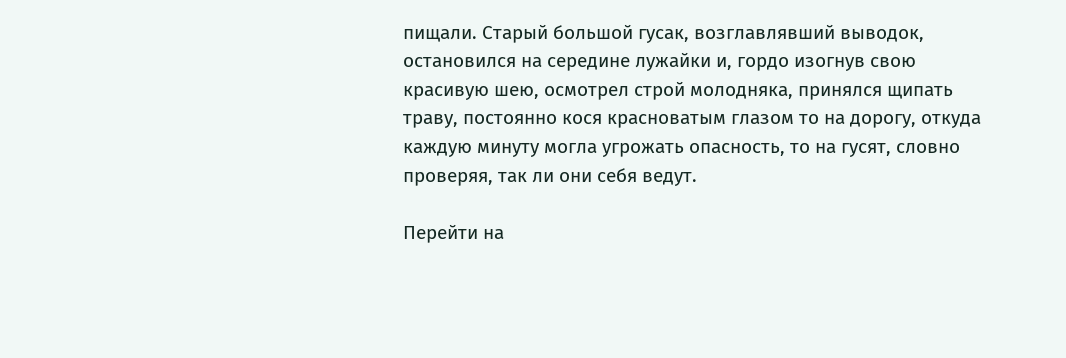пищали. Старый большой гусак, возглавлявший выводок, остановился на середине лужайки и, гордо изогнув свою красивую шею, осмотрел строй молодняка, принялся щипать траву, постоянно кося красноватым глазом то на дорогу, откуда каждую минуту могла угрожать опасность, то на гусят, словно проверяя, так ли они себя ведут.

Перейти на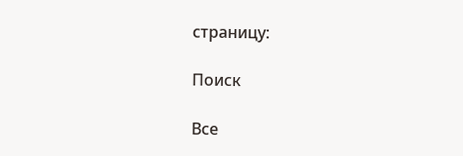страницу:

Поиск

Все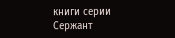книги серии Сержант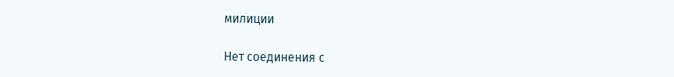милиции

Нет соединения с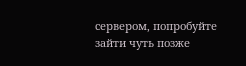сервером, попробуйте зайти чуть позже